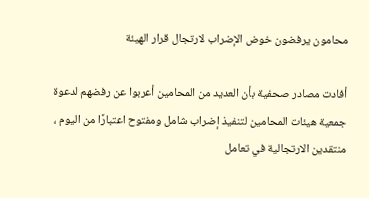محامون يرفضون خوض الإضراب لارتجال قرار الهيئة

أفادت مصادر صحفية بأن العديد من المحامين أعربوا عن رفضهم لدعوة جمعية هيئات المحامين لتنفيذ إضراب شامل ومفتوح اعتبارًا من اليوم ، منتقدين الارتجالية في تعامل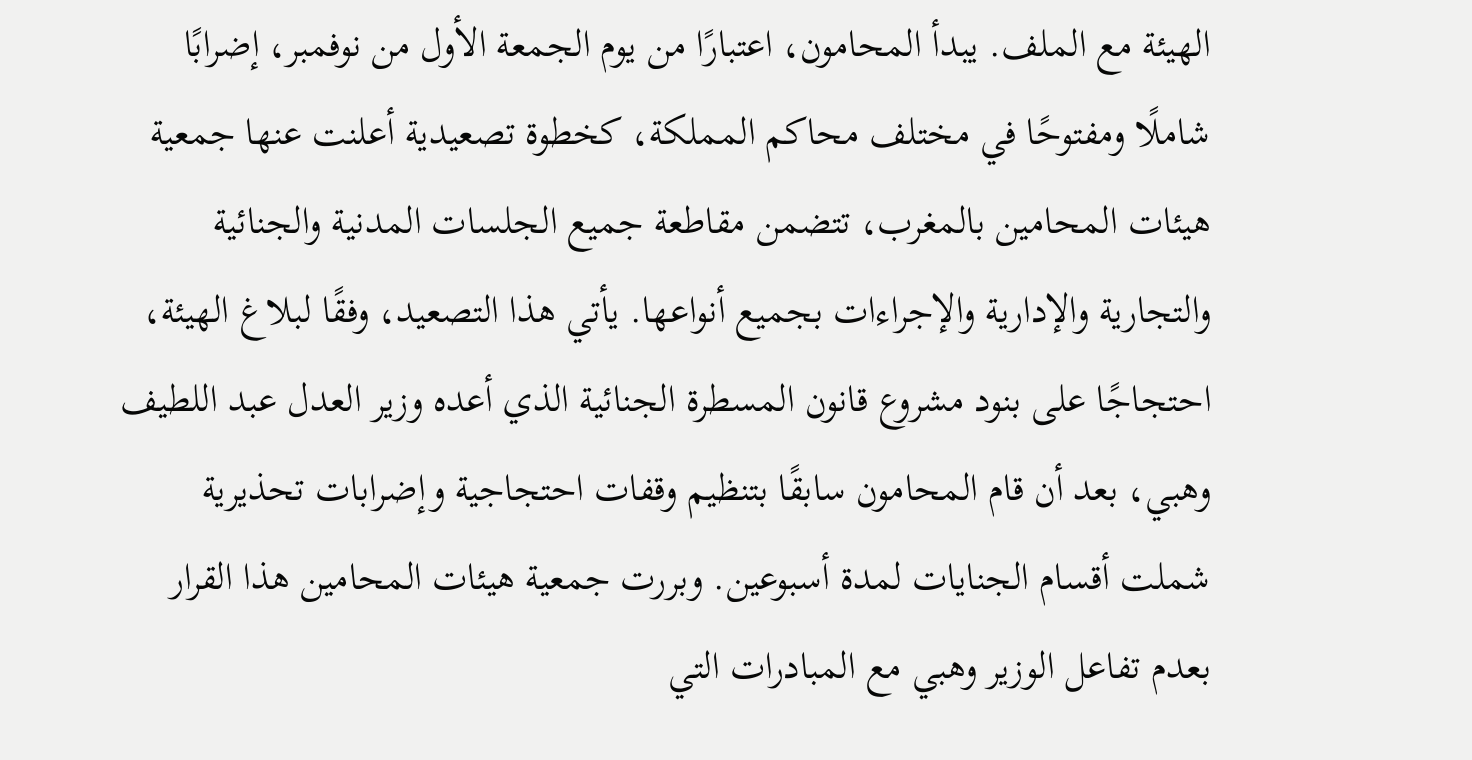الهيئة مع الملف. يبدأ المحامون، اعتبارًا من يوم الجمعة الأول من نوفمبر، إضرابًا شاملًا ومفتوحًا في مختلف محاكم المملكة، كخطوة تصعيدية أعلنت عنها جمعية هيئات المحامين بالمغرب، تتضمن مقاطعة جميع الجلسات المدنية والجنائية والتجارية والإدارية والإجراءات بجميع أنواعها. يأتي هذا التصعيد، وفقًا لبلاغ الهيئة، احتجاجًا على بنود مشروع قانون المسطرة الجنائية الذي أعده وزير العدل عبد اللطيف وهبي، بعد أن قام المحامون سابقًا بتنظيم وقفات احتجاجية وإضرابات تحذيرية شملت أقسام الجنايات لمدة أسبوعين. وبررت جمعية هيئات المحامين هذا القرار بعدم تفاعل الوزير وهبي مع المبادرات التي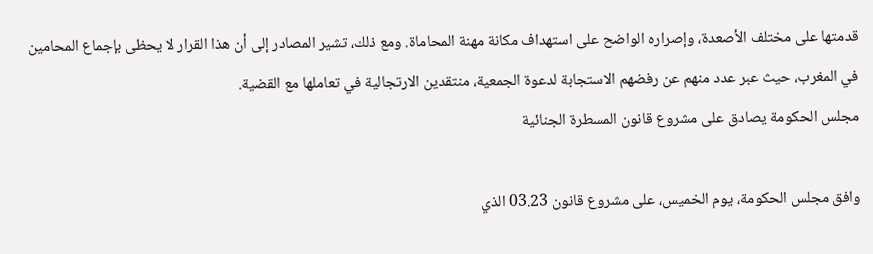قدمتها على مختلف الأصعدة، وإصراره الواضح على استهداف مكانة مهنة المحاماة. ومع ذلك، تشير المصادر إلى أن هذا القرار لا يحظى بإجماع المحامين في المغرب، حيث عبر عدد منهم عن رفضهم الاستجابة لدعوة الجمعية، منتقدين الارتجالية في تعاملها مع القضية.
مجلس الحكومة يصادق على مشروع قانون المسطرة الجنائية

وافق مجلس الحكومة، يوم الخميس، على مشروع قانون 03.23 الذي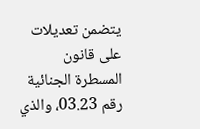يتضمن تعديلات على قانون المسطرة الجنائية رقم 03.23، والذي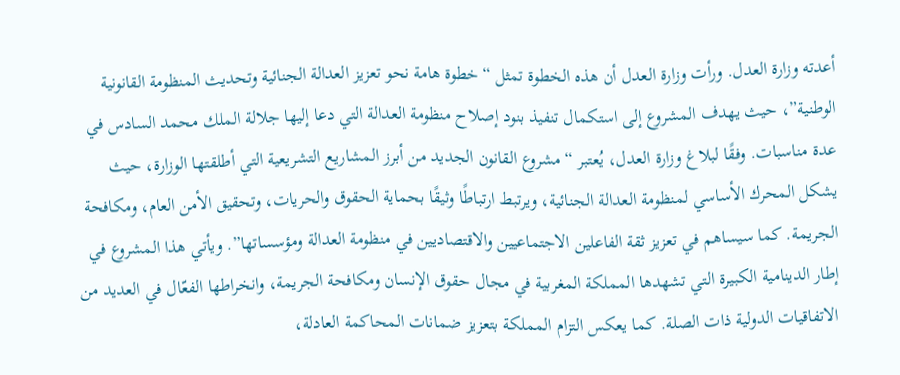أعدته وزارة العدل. ورأت وزارة العدل أن هذه الخطوة تمثل “خطوة هامة نحو تعزيز العدالة الجنائية وتحديث المنظومة القانونية الوطنية”، حيث يهدف المشروع إلى استكمال تنفيذ بنود إصلاح منظومة العدالة التي دعا إليها جلالة الملك محمد السادس في عدة مناسبات. وفقًا لبلاغ وزارة العدل، يُعتبر “مشروع القانون الجديد من أبرز المشاريع التشريعية التي أطلقتها الوزارة، حيث يشكل المحرك الأساسي لمنظومة العدالة الجنائية، ويرتبط ارتباطًا وثيقًا بحماية الحقوق والحريات، وتحقيق الأمن العام، ومكافحة الجريمة. كما سيساهم في تعزيز ثقة الفاعلين الاجتماعيين والاقتصاديين في منظومة العدالة ومؤسساتها”. ويأتي هذا المشروع في إطار الدينامية الكبيرة التي تشهدها المملكة المغربية في مجال حقوق الإنسان ومكافحة الجريمة، وانخراطها الفعّال في العديد من الاتفاقيات الدولية ذات الصلة. كما يعكس التزام المملكة بتعزيز ضمانات المحاكمة العادلة،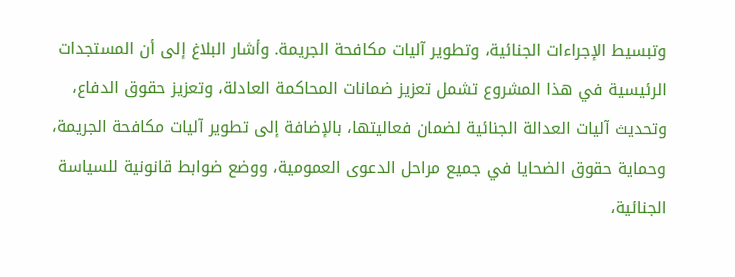وتبسيط الإجراءات الجنائية، وتطوير آليات مكافحة الجريمة. وأشار البلاغ إلى أن المستجدات الرئيسية في هذا المشروع تشمل تعزيز ضمانات المحاكمة العادلة، وتعزيز حقوق الدفاع، وتحديث آليات العدالة الجنائية لضمان فعاليتها، بالإضافة إلى تطوير آليات مكافحة الجريمة، وحماية حقوق الضحايا في جميع مراحل الدعوى العمومية، ووضع ضوابط قانونية للسياسة الجنائية،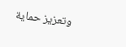وتعزيز حماية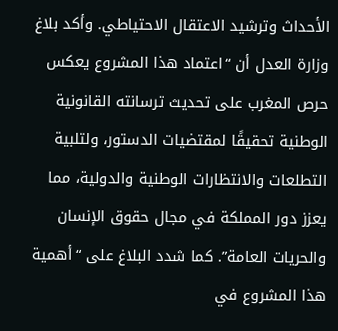الأحداث وترشيد الاعتقال الاحتياطي. وأكد بلاغ وزارة العدل أن “اعتماد هذا المشروع يعكس حرص المغرب على تحديث ترسانته القانونية الوطنية تحقيقًا لمقتضيات الدستور، ولتلبية التطلعات والانتظارات الوطنية والدولية، مما يعزز دور المملكة في مجال حقوق الإنسان والحريات العامة”. كما شدد البلاغ على “أهمية هذا المشروع في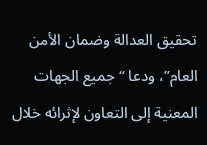تحقيق العدالة وضمان الأمن العام”، ودعا “جميع الجهات المعنية إلى التعاون لإثرائه خلال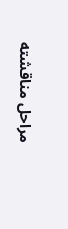مراحل مناقشته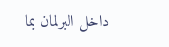داخل البرلمان بما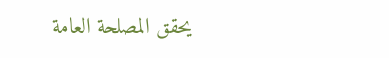يحقق المصلحة العامة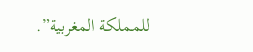للمملكة المغربية”.